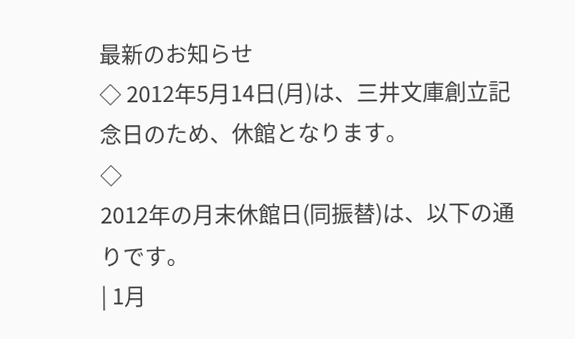最新のお知らせ
◇ 2012年5月14日(月)は、三井文庫創立記念日のため、休館となります。
◇
2012年の月末休館日(同振替)は、以下の通りです。
| 1月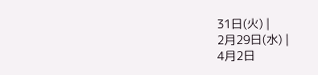31日(火) |
2月29日(水) |
4月2日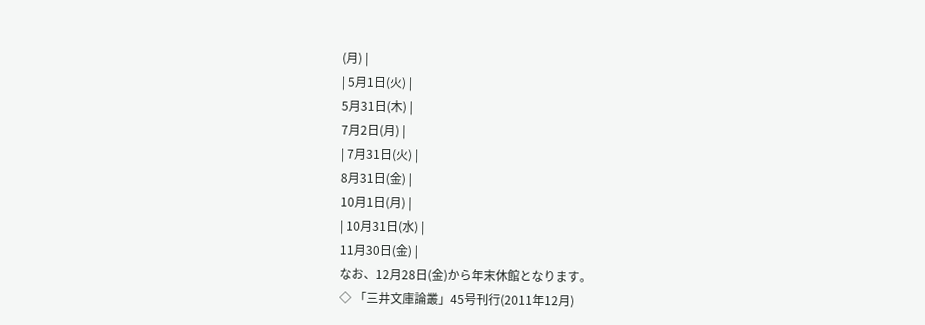(月) |
| 5月1日(火) |
5月31日(木) |
7月2日(月) |
| 7月31日(火) |
8月31日(金) |
10月1日(月) |
| 10月31日(水) |
11月30日(金) |
なお、12月28日(金)から年末休館となります。
◇ 「三井文庫論叢」45号刊行(2011年12月)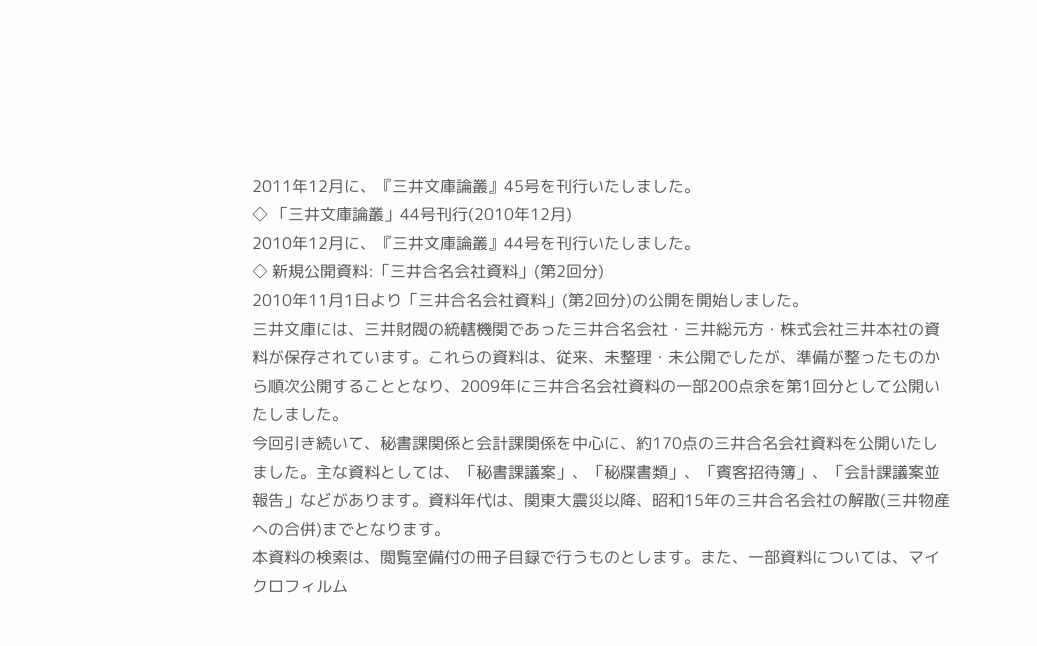2011年12月に、『三井文庫論叢』45号を刊行いたしました。
◇ 「三井文庫論叢」44号刊行(2010年12月)
2010年12月に、『三井文庫論叢』44号を刊行いたしました。
◇ 新規公開資料:「三井合名会社資料」(第2回分)
2010年11月1日より「三井合名会社資料」(第2回分)の公開を開始しました。
三井文庫には、三井財閥の統轄機関であった三井合名会社・三井総元方・株式会社三井本社の資料が保存されています。これらの資料は、従来、未整理・未公開でしたが、準備が整ったものから順次公開することとなり、2009年に三井合名会社資料の一部200点余を第1回分として公開いたしました。
今回引き続いて、秘書課関係と会計課関係を中心に、約170点の三井合名会社資料を公開いたしました。主な資料としては、「秘書課議案」、「秘牒書類」、「賓客招待簿」、「会計課議案並報告」などがあります。資料年代は、関東大震災以降、昭和15年の三井合名会社の解散(三井物産への合併)までとなります。
本資料の検索は、閲覧室備付の冊子目録で行うものとします。また、一部資料については、マイクロフィルム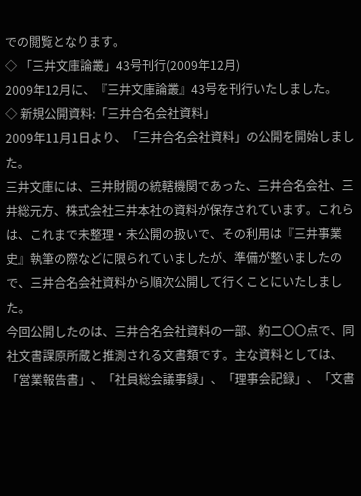での閲覧となります。
◇ 「三井文庫論叢」43号刊行(2009年12月)
2009年12月に、『三井文庫論叢』43号を刊行いたしました。
◇ 新規公開資料:「三井合名会社資料」
2009年11月1日より、「三井合名会社資料」の公開を開始しました。
三井文庫には、三井財閥の統轄機関であった、三井合名会社、三井総元方、株式会社三井本社の資料が保存されています。これらは、これまで未整理・未公開の扱いで、その利用は『三井事業史』執筆の際などに限られていましたが、準備が整いましたので、三井合名会社資料から順次公開して行くことにいたしました。
今回公開したのは、三井合名会社資料の一部、約二〇〇点で、同社文書課原所蔵と推測される文書類です。主な資料としては、「営業報告書」、「社員総会議事録」、「理事会記録」、「文書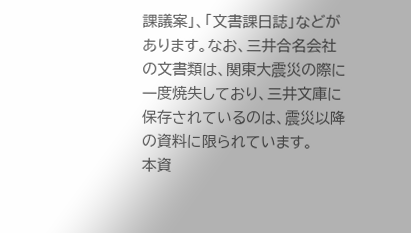課議案」、「文書課日誌」などがあります。なお、三井合名会社の文書類は、関東大震災の際に一度焼失しており、三井文庫に保存されているのは、震災以降の資料に限られています。
本資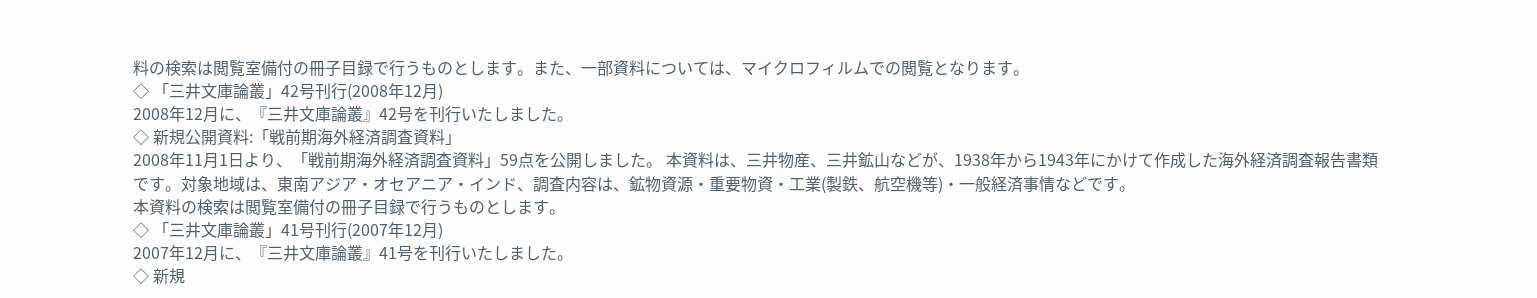料の検索は閲覧室備付の冊子目録で行うものとします。また、一部資料については、マイクロフィルムでの閲覧となります。
◇ 「三井文庫論叢」42号刊行(2008年12月)
2008年12月に、『三井文庫論叢』42号を刊行いたしました。
◇ 新規公開資料:「戦前期海外経済調査資料」
2008年11月1日より、「戦前期海外経済調査資料」59点を公開しました。 本資料は、三井物産、三井鉱山などが、1938年から1943年にかけて作成した海外経済調査報告書類です。対象地域は、東南アジア・オセアニア・インド、調査内容は、鉱物資源・重要物資・工業(製鉄、航空機等)・一般経済事情などです。
本資料の検索は閲覧室備付の冊子目録で行うものとします。
◇ 「三井文庫論叢」41号刊行(2007年12月)
2007年12月に、『三井文庫論叢』41号を刊行いたしました。
◇ 新規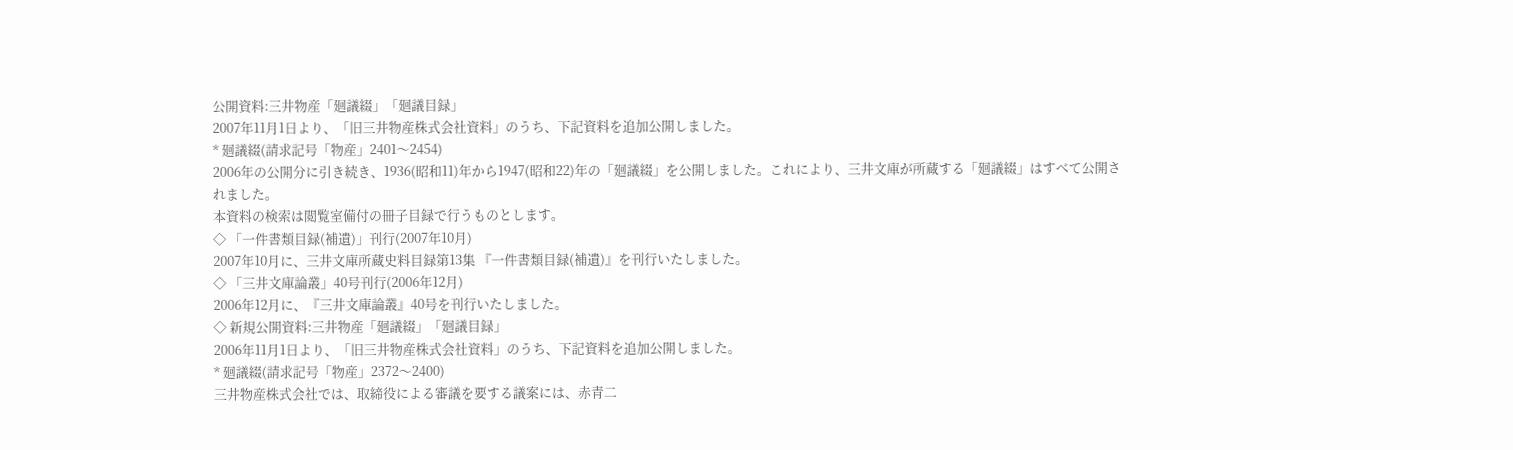公開資料:三井物産「廻議綴」「廻議目録」
2007年11月1日より、「旧三井物産株式会社資料」のうち、下記資料を追加公開しました。
* 廻議綴(請求記号「物産」2401〜2454)
2006年の公開分に引き続き、1936(昭和11)年から1947(昭和22)年の「廻議綴」を公開しました。これにより、三井文庫が所蔵する「廻議綴」はすべて公開されました。
本資料の検索は閲覧室備付の冊子目録で行うものとします。
◇ 「一件書類目録(補遺)」刊行(2007年10月)
2007年10月に、三井文庫所蔵史料目録第13集 『一件書類目録(補遺)』を刊行いたしました。
◇ 「三井文庫論叢」40号刊行(2006年12月)
2006年12月に、『三井文庫論叢』40号を刊行いたしました。
◇ 新規公開資料:三井物産「廻議綴」「廻議目録」
2006年11月1日より、「旧三井物産株式会社資料」のうち、下記資料を追加公開しました。
* 廻議綴(請求記号「物産」2372〜2400)
三井物産株式会社では、取締役による審議を要する議案には、赤青二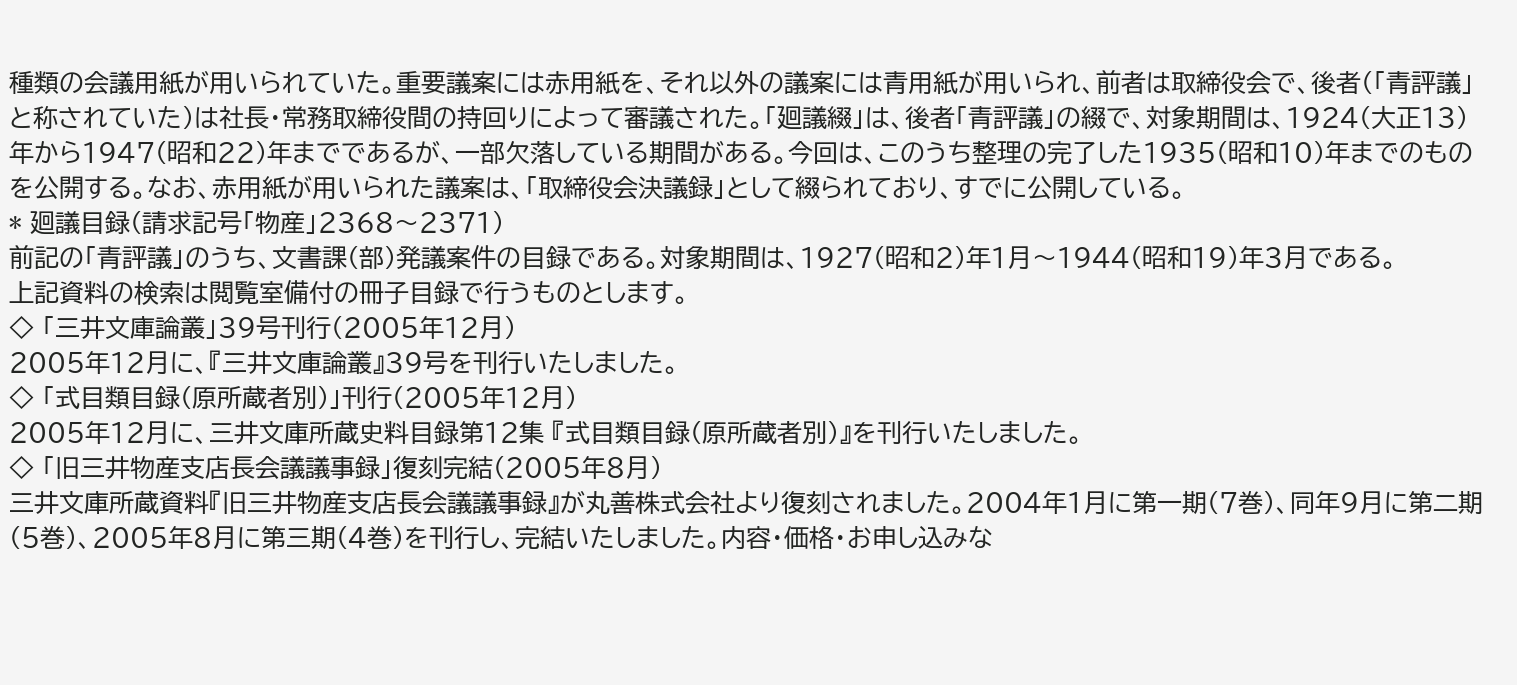種類の会議用紙が用いられていた。重要議案には赤用紙を、それ以外の議案には青用紙が用いられ、前者は取締役会で、後者(「青評議」と称されていた)は社長・常務取締役間の持回りによって審議された。「廻議綴」は、後者「青評議」の綴で、対象期間は、1924(大正13)年から1947(昭和22)年までであるが、一部欠落している期間がある。今回は、このうち整理の完了した1935(昭和10)年までのものを公開する。なお、赤用紙が用いられた議案は、「取締役会決議録」として綴られており、すでに公開している。
* 廻議目録(請求記号「物産」2368〜2371)
前記の「青評議」のうち、文書課(部)発議案件の目録である。対象期間は、1927(昭和2)年1月〜1944(昭和19)年3月である。
上記資料の検索は閲覧室備付の冊子目録で行うものとします。
◇ 「三井文庫論叢」39号刊行(2005年12月)
2005年12月に、『三井文庫論叢』39号を刊行いたしました。
◇ 「式目類目録(原所蔵者別)」刊行(2005年12月)
2005年12月に、三井文庫所蔵史料目録第12集 『式目類目録(原所蔵者別)』を刊行いたしました。
◇ 「旧三井物産支店長会議議事録」復刻完結(2005年8月)
三井文庫所蔵資料『旧三井物産支店長会議議事録』が丸善株式会社より復刻されました。2004年1月に第一期(7巻)、同年9月に第二期(5巻)、2005年8月に第三期(4巻)を刊行し、完結いたしました。内容・価格・お申し込みな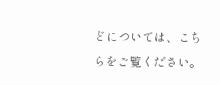どについては、こちらをご覧ください。